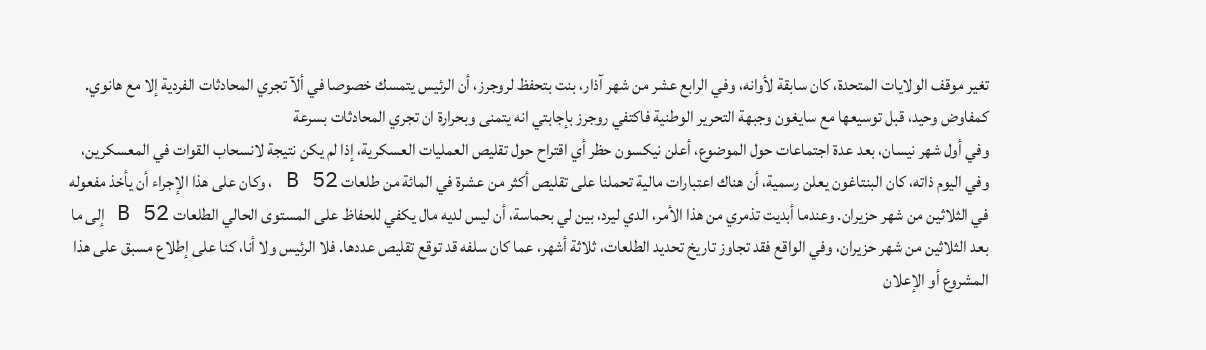تغير موقف الولايات المتحدة، كان سابقة لأوانه، وفي الرابع عشر من شهر آذار، بنت بتحفظ لروجرز، أن الرئيس يتمسك خصوصا في ألآ تجري المحادثات الفردية إلا مع هانوي. كمفاوض وحيد، قبل توسيعها مع سايغون وجبهة التحرير الوطنية فاكتفي روجرز بإجابتي انه يتمنى وبحرارة ان تجري المحادثات بسرعة
وفي أول شهر نيسان، بعد عدة اجتماعات حول الموضوع، أعلن نيکسون حظر أي اقتراح حول تقليص العمليات العسكرية، إذا لم يكن نتيجة لانسحاب القوات في المعسكرين، وفي اليوم ذاته، كان البنتاغون يعلن رسمية، أن هناك اعتبارات مالية تحملنا على تقليص أكثر من عشرة في المائة من طلعات B 52 ، وكان على هذا الإجراء أن يأخذ مفعوله في الثلاثين من شهر حزيران. وعندما أبديت تذمري من هذا الأمر، الدي ليرد، بين لي بحماسة، أن ليس لديه مال يكفي للحفاظ على المستوى الحالي الطلعات B 52 إلى ما بعد الثلاثين من شهر حزيران، وفي الواقع فقد تجاوز تاريخ تحديد الطلعات، ثلاثة أشهر، عما كان سلفه قد توقع تقليص عددها. فلا الرئيس ولا أنا، كنا على إطلاع مسبق على هذا المشروع أو الإعلان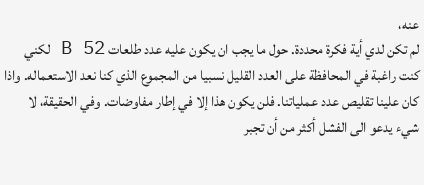عنه،
لم تكن لدي أية فكرة محددة. حول ما يجب ان يكون عليه عدد طلعات B 52 لكني كنت راغبة في المحافظة على العدد القليل نسبيا من المجموع الذي كنا نعد الاستعماله. واذا كان علينا تقليص عدد عملياتنا. فلن يكون هذا إلا في إطار مفاوضات. وفي الحقيقة، لا شيء يدعو الى الفشل أكثر من أن تجبر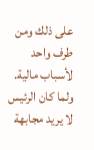على ذلك ومن طرف واحد لأسباب مالية. ولما كان الرئيس لا يريد مجابهة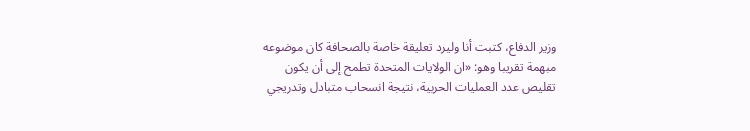وزير الدفاع، كتبت أنا وليرد تعليقة خاصة بالصحافة كان موضوعه مبهمة تقريبا وهو: «ان الولايات المتحدة تطمح إلى أن يكون تقليص عدد العمليات الحربية، نتيجة انسحاب متبادل وتدريجي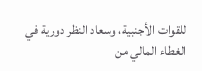للقوات الأجنبية، وسعاد النظر دورية في الغطاء المالي من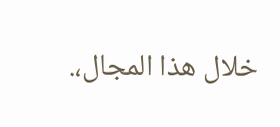خلال هذا المجال،.